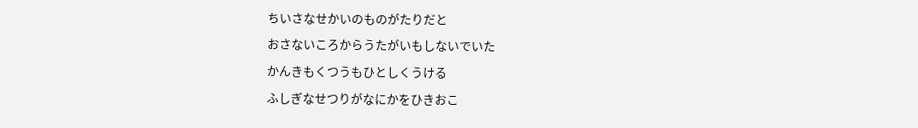ちいさなせかいのものがたりだと
おさないころからうたがいもしないでいた
かんきもくつうもひとしくうける
ふしぎなせつりがなにかをひきおこ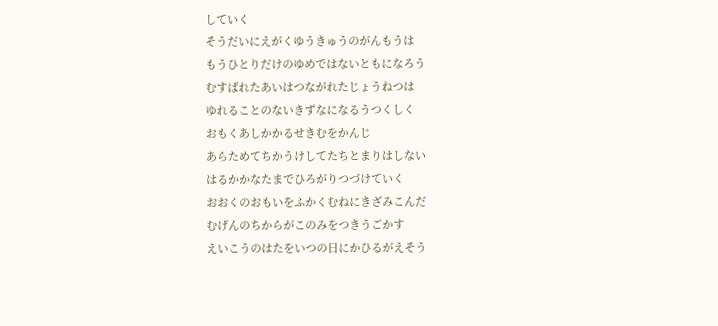していく
そうだいにえがくゆうきゅうのがんもうは
もうひとりだけのゆめではないともになろう
むすばれたあいはつながれたじょうねつは
ゆれることのないきずなになるうつくしく
おもくあしかかるせきむをかんじ
あらためてちかうけしてたちとまりはしない
はるかかなたまでひろがりつづけていく
おおくのおもいをふかくむねにきざみこんだ
むげんのちからがこのみをつきうごかす
えいこうのはたをいつの日にかひるがえそう